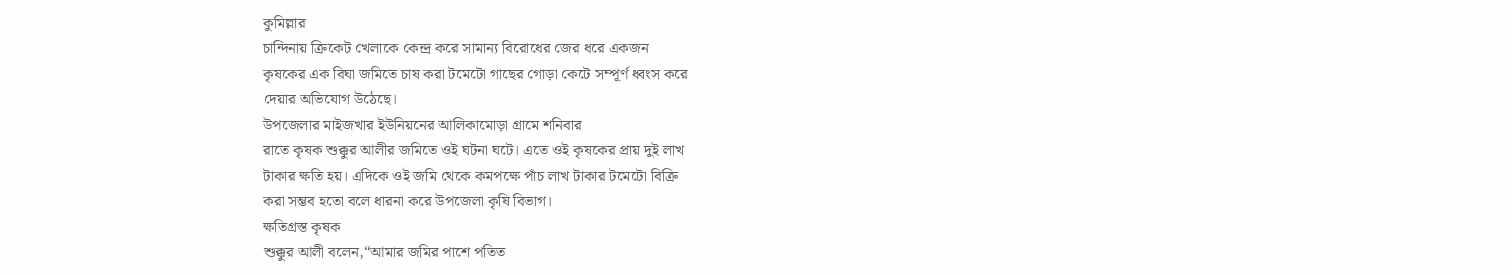কুমিল্লার
চান্দিনায় ক্রিকেট খেলাকে কেন্দ্র করে সামান্য বিরোধের জের ধরে একজন
কৃষকের এক বিঘা জমিতে চাষ করা টমেটো গাছের গোড়া কেটে সম্পূর্ণ ধ্বংস করে
দেয়ার অভিযোগ উঠেছে।
উপজেলার মাইজখার ইউনিয়নের আলিকামোড়া গ্রামে শনিবার
রাতে কৃষক শুক্কুর আলীর জমিতে ওই ঘটনা ঘটে। এতে ওই কৃষকের প্রায় দুই লাখ
টাকার ক্ষতি হয়। এদিকে ওই জমি থেকে কমপক্ষে পাঁচ লাখ টাকার টমেটো বিক্রি
করা সম্ভব হতো বলে ধারনা করে উপজেলা কৃষি বিভাগ।
ক্ষতিগ্রস্ত কৃষক
শুক্কুর আলী বলেন,“আমার জমির পাশে পতিত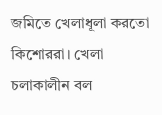জমিতে খেলাধূলা করতো কিশোররা। খেলা
চলাকালীন বল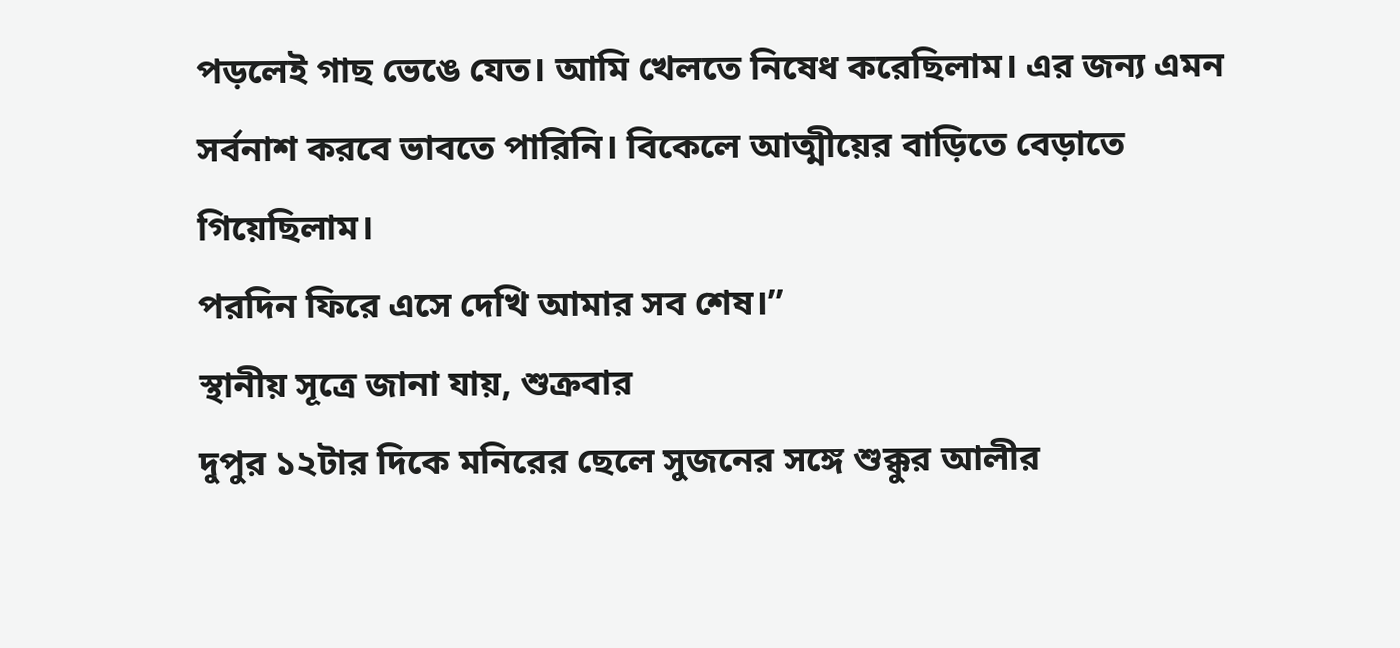পড়লেই গাছ ভেঙে যেত। আমি খেলতে নিষেধ করেছিলাম। এর জন্য এমন
সর্বনাশ করবে ভাবতে পারিনি। বিকেলে আত্মীয়ের বাড়িতে বেড়াতে গিয়েছিলাম।
পরদিন ফিরে এসে দেখি আমার সব শেষ।”
স্থানীয় সূত্রে জানা যায়, শুক্রবার
দুপুর ১২টার দিকে মনিরের ছেলে সুজনের সঙ্গে শুক্কুর আলীর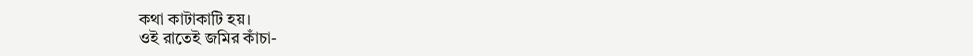কথা কাটাকাটি হয়।
ওই রাতেই জমির কাঁচা-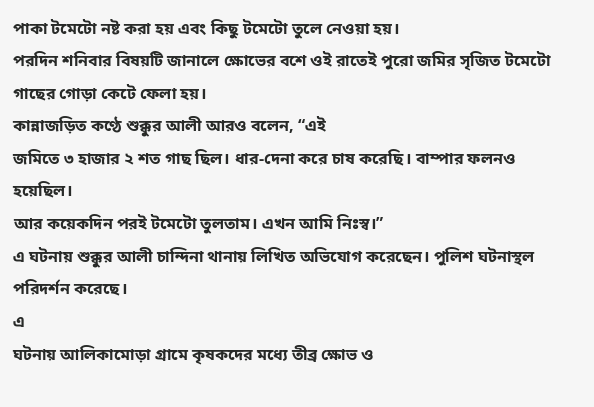পাকা টমেটো নষ্ট করা হয় এবং কিছু টমেটো তুলে নেওয়া হয়।
পরদিন শনিবার বিষয়টি জানালে ক্ষোভের বশে ওই রাতেই পুরো জমির সৃজিত টমেটো
গাছের গোড়া কেটে ফেলা হয়।
কান্নাজড়িত কণ্ঠে শুক্কুর আলী আরও বলেন, “এই
জমিতে ৩ হাজার ২ শত গাছ ছিল। ধার-দেনা করে চাষ করেছি। বাম্পার ফলনও হয়েছিল।
আর কয়েকদিন পরই টমেটো তুলতাম। এখন আমি নিঃস্ব।”
এ ঘটনায় শুক্কুর আলী চান্দিনা থানায় লিখিত অভিযোগ করেছেন। পুলিশ ঘটনাস্থল পরিদর্শন করেছে।
এ
ঘটনায় আলিকামোড়া গ্রামে কৃষকদের মধ্যে তীব্র ক্ষোভ ও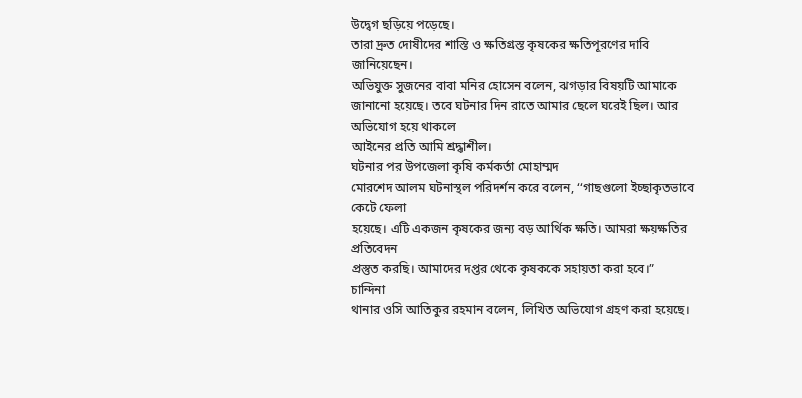উদ্বেগ ছড়িয়ে পড়েছে।
তারা দ্রুত দোষীদের শাস্তি ও ক্ষতিগ্রস্ত কৃষকের ক্ষতিপূরণের দাবি
জানিয়েছেন।
অভিযুক্ত সুজনের বাবা মনির হোসেন বলেন, ঝগড়ার বিষয়টি আমাকে
জানানো হয়েছে। তবে ঘটনার দিন রাতে আমার ছেলে ঘরেই ছিল। আর অভিযোগ হয়ে থাকলে
আইনের প্রতি আমি শ্রদ্ধাশীল।
ঘটনার পর উপজেলা কৃষি কর্মকর্তা মোহাম্মদ
মোরশেদ আলম ঘটনাস্থল পরিদর্শন করে বলেন, ‘‘গাছগুলো ইচ্ছাকৃতভাবে কেটে ফেলা
হয়েছে। এটি একজন কৃষকের জন্য বড় আর্থিক ক্ষতি। আমরা ক্ষয়ক্ষতির প্রতিবেদন
প্রস্তুত করছি। আমাদের দপ্তর থেকে কৃষককে সহায়তা করা হবে।”
চান্দিনা
থানার ওসি আতিকুর রহমান বলেন, লিখিত অভিযোগ গ্রহণ করা হয়েছে।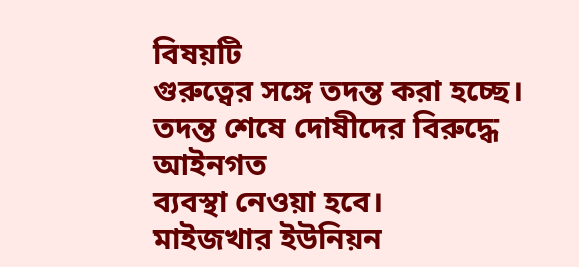বিষয়টি
গুরুত্বের সঙ্গে তদন্ত করা হচ্ছে। তদন্ত শেষে দোষীদের বিরুদ্ধে আইনগত
ব্যবস্থা নেওয়া হবে।
মাইজখার ইউনিয়ন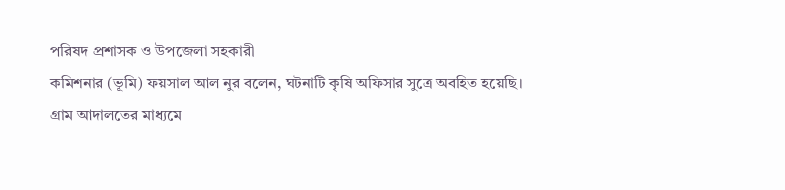পরিষদ প্রশাসক ও উপজেলা সহকারী
কমিশনার (ভূমি) ফয়সাল আল নুর বলেন, ঘটনাটি কৃষি অফিসার সুত্রে অবহিত হয়েছি।
গ্রাম আদালতের মাধ্যমে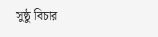সুষ্ঠু বিচার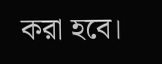করা হবে।